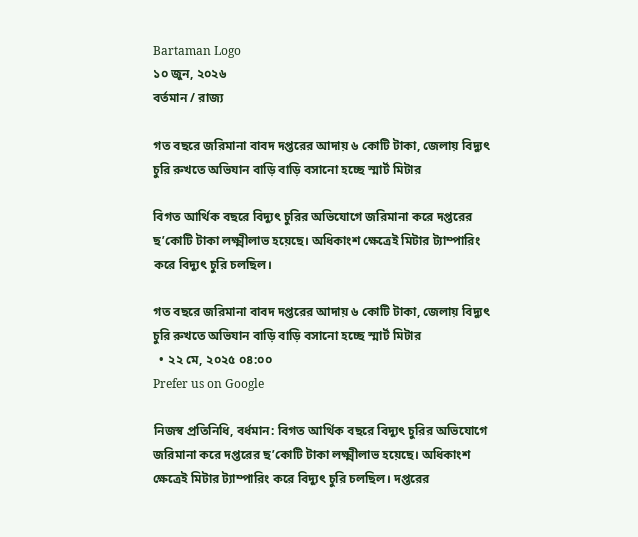Bartaman Logo
১০ জুন, ২০২৬
বর্তমান / রাজ্য

গত বছরে জরিমানা বাবদ দপ্তরের আদায় ৬ কোটি টাকা, জেলায় বিদ্যুৎ চুরি রুখতে অভিযান বাড়ি বাড়ি বসানো হচ্ছে স্মার্ট মিটার

বিগত আর্থিক বছরে বিদ্যুৎ চুরির অভিযোগে জরিমানা করে দপ্তরের ছ’কোটি টাকা লক্ষ্মীলাভ হয়েছে। অধিকাংশ ক্ষেত্রেই মিটার ট্যাম্পারিং করে বিদ্যুৎ চুরি চলছিল।

গত বছরে জরিমানা বাবদ দপ্তরের আদায় ৬ কোটি টাকা, জেলায় বিদ্যুৎ চুরি রুখতে অভিযান বাড়ি বাড়ি বসানো হচ্ছে স্মার্ট মিটার
  • ২২ মে, ২০২৫ ০৪:০০
Prefer us on Google

নিজস্ব প্রতিনিধি, বর্ধমান: বিগত আর্থিক বছরে বিদ্যুৎ চুরির অভিযোগে জরিমানা করে দপ্তরের ছ’কোটি টাকা লক্ষ্মীলাভ হয়েছে। অধিকাংশ ক্ষেত্রেই মিটার ট্যাম্পারিং করে বিদ্যুৎ চুরি চলছিল। দপ্তরের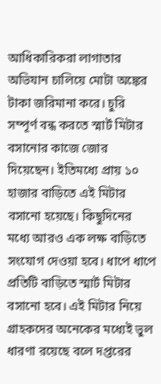আধিকারিকরা লাগাতার অভিযান চালিয়ে মোটা অঙ্কের টাকা জরিমানা করে। চুরি সম্পূর্ণ বন্ধ করতে স্মার্ট মিটার বসানোর কাজে জোর দিয়েছেন। ইতিমধ্যে প্রায় ১০ হাজার বাড়িতে এই মিটার বসানো হয়েছে। কিছুদিনের মধ্যে আরও এক লক্ষ বাড়িতে সংযোগ দেওয়া হবে। ধাপে ধাপে প্রতিটি বাড়িতে স্মার্ট মিটার বসানো হবে। এই মিটার নিয়ে গ্রাহকদের অনেকের মধ্যেই ভুল ধারণা রয়েছে বলে দপ্তরের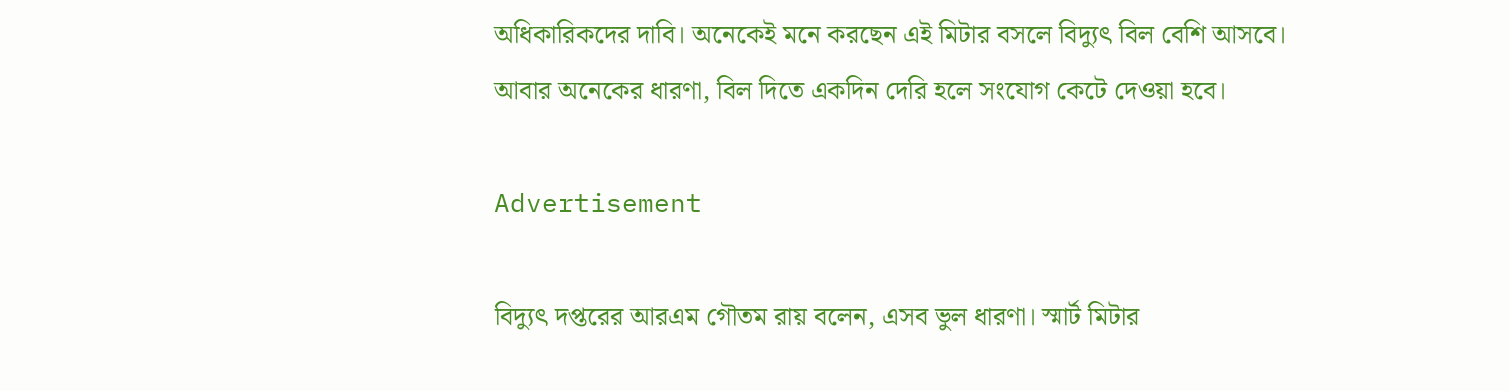অধিকারিকদের দাবি। অনেকেই মনে করছেন এই মিটার বসলে বিদ্যুৎ বিল বেশি আসবে। আবার অনেকের ধারণা, বিল দিতে একদিন দেরি হলে সংযোগ কেটে দেওয়া হবে।

Advertisement

বিদ্যুৎ দপ্তরের আরএম গৌতম রায় বলেন, এসব ভুল ধারণা। স্মার্ট মিটার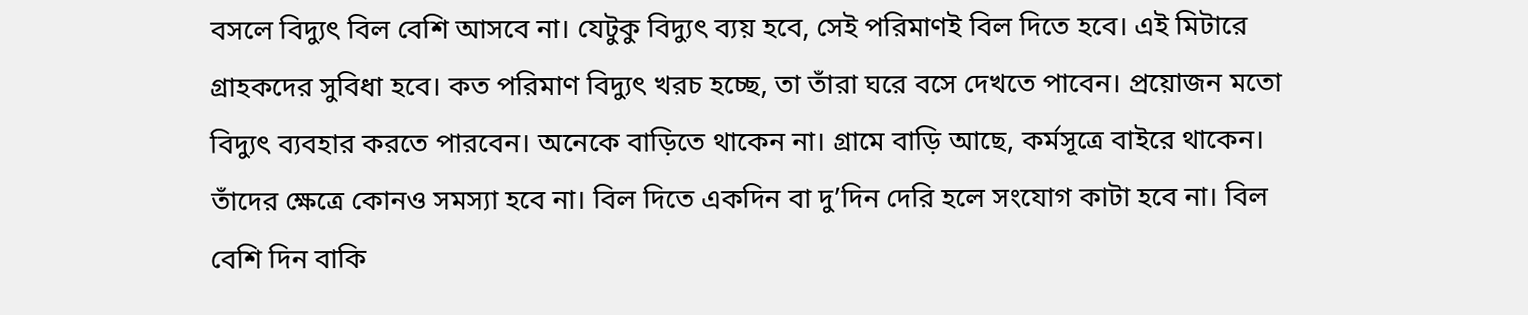বসলে বিদ্যুৎ বিল বেশি আসবে না। যেটুকু বিদ্যুৎ ব্যয় হবে, সেই পরিমাণই বিল দিতে হবে। এই মিটারে গ্রাহকদের সুবিধা হবে। কত পরিমাণ বিদ্যুৎ খরচ হচ্ছে, তা তাঁরা ঘরে বসে দেখতে পাবেন। প্রয়োজন মতো বিদ্যুৎ ব্যবহার করতে পারবেন। অনেকে বাড়িতে থাকেন না। গ্রামে বাড়ি আছে, কর্মসূত্রে বাইরে থাকেন। তাঁদের ক্ষেত্রে কোনও সমস্যা হবে না। বিল দিতে একদিন বা দু’দিন দেরি হলে সংযোগ কাটা হবে না। বিল বেশি দিন বাকি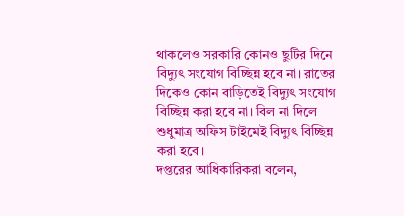থাকলেও সরকারি কোনও ছুটির দিনে বিদ্যুৎ সংযোগ বিচ্ছিন্ন হবে না। রাতের দিকেও কোন বাড়িতেই বিদ্যুৎ সংযোগ বিচ্ছিন্ন করা হবে না। বিল না দিলে শুধুমাত্র অফিস টাইমেই বিদ্যুৎ বিচ্ছিন্ন করা হবে।
দপ্তরের আধিকারিকরা বলেন,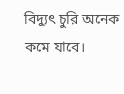বিদ্যুৎ চুরি অনেক কমে যাবে।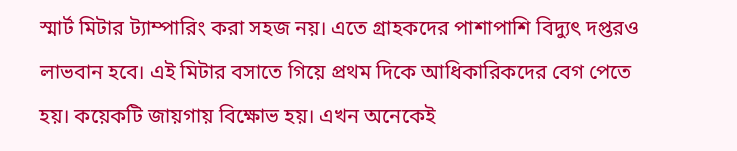স্মার্ট মিটার ট্যাম্পারিং করা সহজ নয়। এতে গ্রাহকদের পাশাপাশি বিদ্যুৎ দপ্তরও লাভবান হবে। এই মিটার বসাতে গিয়ে প্রথম দিকে আধিকারিকদের বেগ পেতে হয়। কয়েকটি জায়গায় বিক্ষোভ হয়। এখন অনেকেই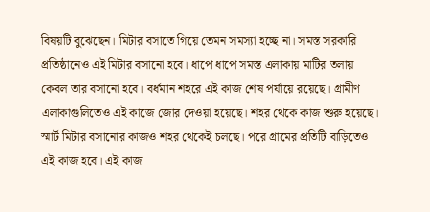বিষয়টি বুঝেছেন। মিটার বসাতে গিয়ে তেমন সমস্যা হচ্ছে না। সমস্ত সরকারি প্রতিষ্ঠানেও এই মিটার বসানো হবে। ধাপে ধাপে সমস্ত এলাকায় মাটির তলায় কেবল তার বসানো হবে। বর্ধমান শহরে এই কাজ শেষ পর্যায়ে রয়েছে। গ্রামীণ এলাকাগুলিতেও এই কাজে জোর দেওয়া হয়েছে। শহর থেকে কাজ শুরু হয়েছে। স্মার্ট মিটার বসানোর কাজও শহর থেকেই চলছে। পরে গ্রামের প্রতিটি বাড়িতেও এই কাজ হবে। এই কাজ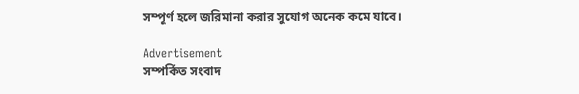সম্পূর্ণ হলে জরিমানা করার সুযোগ অনেক কমে যাবে।

Advertisement
সম্পর্কিত সংবাদ